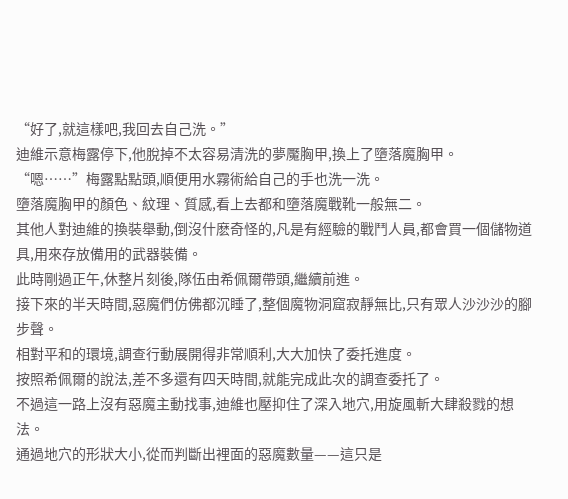“好了,就這樣吧,我回去自己洗。”
迪維示意梅露停下,他脫掉不太容易清洗的夢魘胸甲,換上了墮落魔胸甲。
“嗯……”梅露點點頭,順便用水霧術給自己的手也洗一洗。
墮落魔胸甲的顏色、紋理、質感,看上去都和墮落魔戰靴一般無二。
其他人對迪維的換裝舉動,倒沒什麽奇怪的,凡是有經驗的戰鬥人員,都會買一個儲物道具,用來存放備用的武器裝備。
此時剛過正午,休整片刻後,隊伍由希佩爾帶頭,繼續前進。
接下來的半天時間,惡魔們仿佛都沉睡了,整個魔物洞窟寂靜無比,只有眾人沙沙沙的腳步聲。
相對平和的環境,調查行動展開得非常順利,大大加快了委托進度。
按照希佩爾的說法,差不多還有四天時間,就能完成此次的調查委托了。
不過這一路上沒有惡魔主動找事,迪維也壓抑住了深入地穴,用旋風斬大肆殺戮的想法。
通過地穴的形狀大小,從而判斷出裡面的惡魔數量——這只是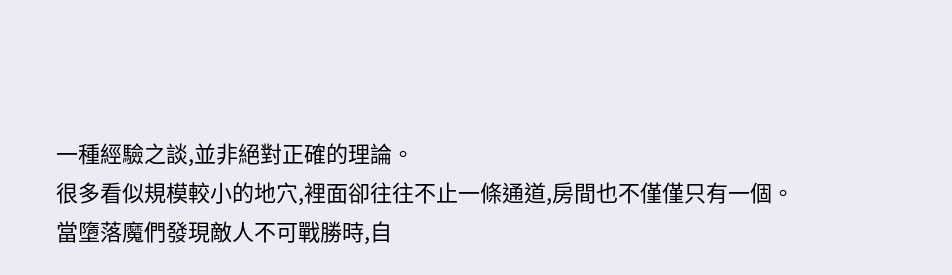一種經驗之談,並非絕對正確的理論。
很多看似規模較小的地穴,裡面卻往往不止一條通道,房間也不僅僅只有一個。
當墮落魔們發現敵人不可戰勝時,自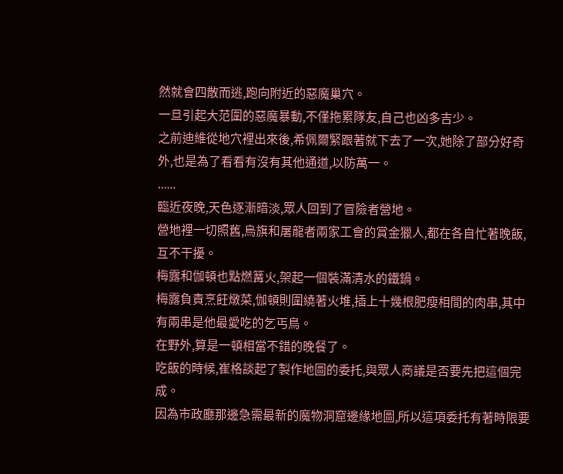然就會四散而逃,跑向附近的惡魔巢穴。
一旦引起大范圍的惡魔暴動,不僅拖累隊友,自己也凶多吉少。
之前迪維從地穴裡出來後,希佩爾緊跟著就下去了一次,她除了部分好奇外,也是為了看看有沒有其他通道,以防萬一。
......
臨近夜晚,天色逐漸暗淡,眾人回到了冒險者營地。
營地裡一切照舊,烏旗和屠龍者兩家工會的賞金獵人,都在各自忙著晚飯,互不干擾。
梅露和伽頓也點燃篝火,架起一個裝滿清水的鐵鍋。
梅露負責烹飪燉菜,伽頓則圍繞著火堆,插上十幾根肥瘦相間的肉串,其中有兩串是他最愛吃的乞丐鳥。
在野外,算是一頓相當不錯的晚餐了。
吃飯的時候,崔格談起了製作地圖的委托,與眾人商議是否要先把這個完成。
因為市政廳那邊急需最新的魔物洞窟邊緣地圖,所以這項委托有著時限要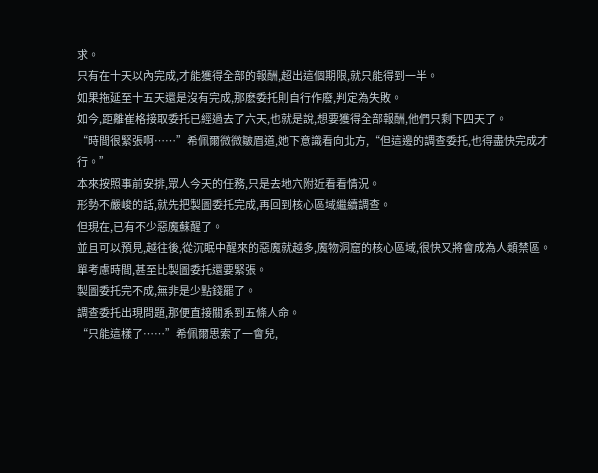求。
只有在十天以內完成,才能獲得全部的報酬,超出這個期限,就只能得到一半。
如果拖延至十五天還是沒有完成,那麽委托則自行作廢,判定為失敗。
如今,距離崔格接取委托已經過去了六天,也就是說,想要獲得全部報酬,他們只剩下四天了。
“時間很緊張啊……”希佩爾微微皺眉道,她下意識看向北方,“但這邊的調查委托,也得盡快完成才行。”
本來按照事前安排,眾人今天的任務,只是去地穴附近看看情況。
形勢不嚴峻的話,就先把製圖委托完成,再回到核心區域繼續調查。
但現在,已有不少惡魔蘇醒了。
並且可以預見,越往後,從沉眠中醒來的惡魔就越多,魔物洞窟的核心區域,很快又將會成為人類禁區。
單考慮時間,甚至比製圖委托還要緊張。
製圖委托完不成,無非是少點錢罷了。
調查委托出現問題,那便直接關系到五條人命。
“只能這樣了……”希佩爾思索了一會兒,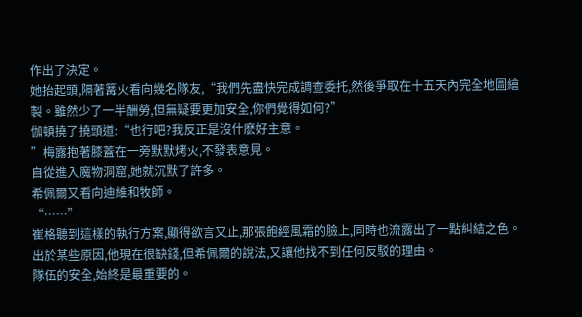作出了決定。
她抬起頭,隔著篝火看向幾名隊友,“我們先盡快完成調查委托,然後爭取在十五天內完全地圖繪製。雖然少了一半酬勞,但無疑要更加安全,你們覺得如何?”
伽頓撓了撓頭道:“也行吧?我反正是沒什麽好主意。
”梅露抱著膝蓋在一旁默默烤火,不發表意見。
自從進入魔物洞窟,她就沉默了許多。
希佩爾又看向迪維和牧師。
“……”
崔格聽到這樣的執行方案,顯得欲言又止,那張飽經風霜的臉上,同時也流露出了一點糾結之色。
出於某些原因,他現在很缺錢,但希佩爾的說法,又讓他找不到任何反駁的理由。
隊伍的安全,始終是最重要的。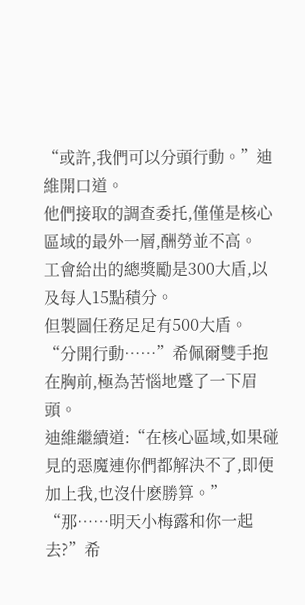“或許,我們可以分頭行動。”迪維開口道。
他們接取的調查委托,僅僅是核心區域的最外一層,酬勞並不高。
工會給出的總獎勵是300大盾,以及每人15點積分。
但製圖任務足足有500大盾。
“分開行動……”希佩爾雙手抱在胸前,極為苦惱地蹙了一下眉頭。
迪維繼續道:“在核心區域,如果碰見的惡魔連你們都解決不了,即便加上我,也沒什麽勝算。”
“那……明天小梅露和你一起去?”希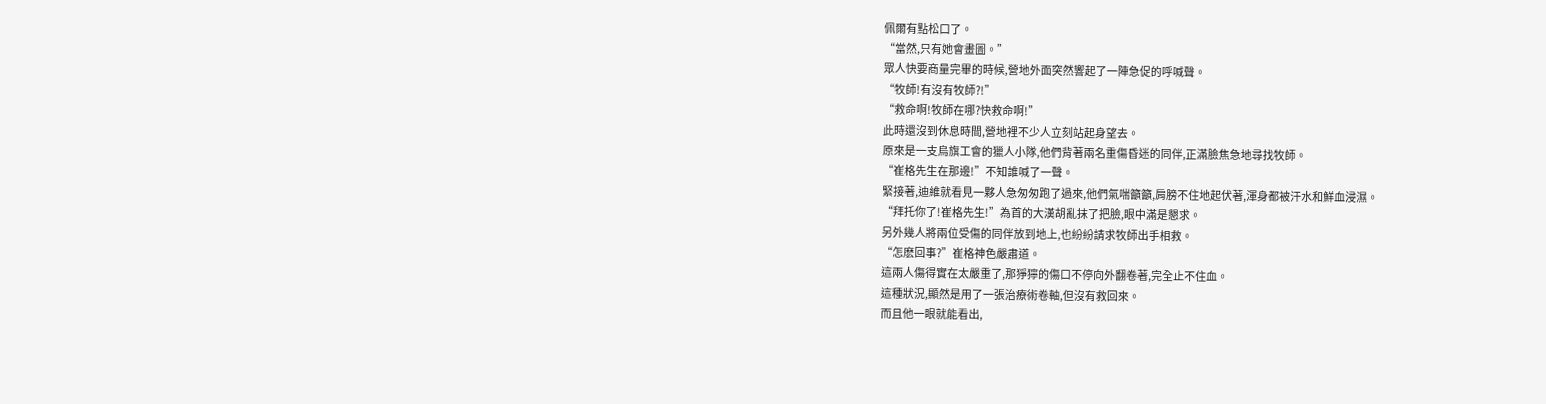佩爾有點松口了。
“當然,只有她會畫圖。”
眾人快要商量完畢的時候,營地外面突然響起了一陣急促的呼喊聲。
“牧師!有沒有牧師?!”
“救命啊!牧師在哪?快救命啊!”
此時還沒到休息時間,營地裡不少人立刻站起身望去。
原來是一支烏旗工會的獵人小隊,他們背著兩名重傷昏迷的同伴,正滿臉焦急地尋找牧師。
“崔格先生在那邊!”不知誰喊了一聲。
緊接著,迪維就看見一夥人急匆匆跑了過來,他們氣喘籲籲,肩膀不住地起伏著,渾身都被汗水和鮮血浸濕。
“拜托你了!崔格先生!”為首的大漢胡亂抹了把臉,眼中滿是懇求。
另外幾人將兩位受傷的同伴放到地上,也紛紛請求牧師出手相救。
“怎麽回事?”崔格神色嚴肅道。
這兩人傷得實在太嚴重了,那猙獰的傷口不停向外翻卷著,完全止不住血。
這種狀況,顯然是用了一張治療術卷軸,但沒有救回來。
而且他一眼就能看出,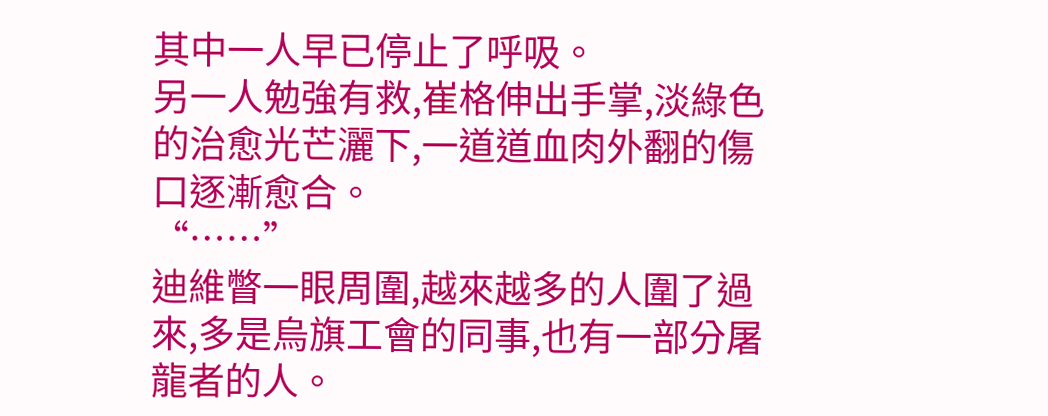其中一人早已停止了呼吸。
另一人勉強有救,崔格伸出手掌,淡綠色的治愈光芒灑下,一道道血肉外翻的傷口逐漸愈合。
“……”
迪維瞥一眼周圍,越來越多的人圍了過來,多是烏旗工會的同事,也有一部分屠龍者的人。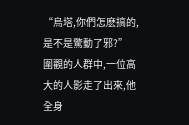“烏塔,你們怎麽搞的,是不是驚動了邪?”
圍觀的人群中,一位高大的人影走了出來,他全身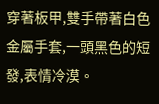穿著板甲,雙手帶著白色金屬手套,一頭黑色的短發,表情冷漠。